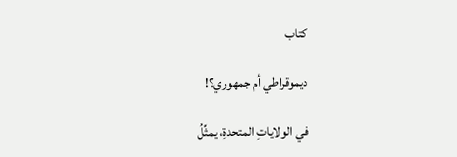كتاب

ديموقراطي أم جمهوري؟!

في الولاياتِ المتحدةِ، يمثِّلُ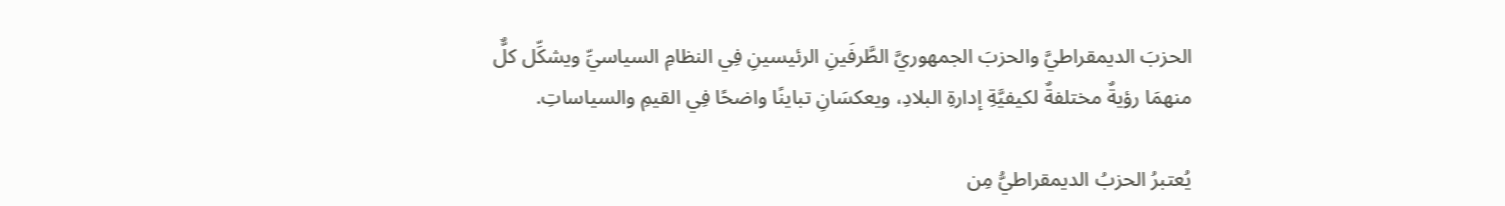الحزبَ الديمقراطيَّ والحزبَ الجمهوريَّ الطَّرفَينِ الرئيسينِ فِي النظامِ السياسيِّ ويشكِّل كلٌّ منهمَا رؤيةٌ مختلفةٌ لكيفيَّةِ إدارةِ البلادِ، ويعكسَانِ تباينًا واضحًا فِي القيمِ والسياساتِ.

يُعتبرُ الحزبُ الديمقراطيُّ مِن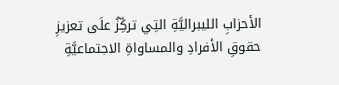الأحزابِ الليبراليَّةِ التِي تركِّزُ علَى تعزيزِ حقوقِ الأفرادِ والمساواةِ الاجتماعيَّةِ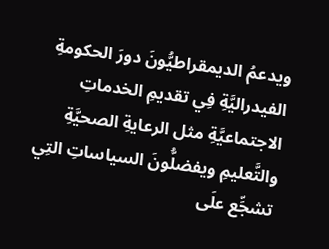ويدعمُ الديمقراطيُّونَ دورَ الحكومةِ الفيدراليَّةِ فِي تقديمِ الخدماتِ الاجتماعيَّةِ مثل الرعايةِ الصحيَّةِ والتَّعليمِ ويفضلُّونَ السياساتِ التِي تشجِّع علَى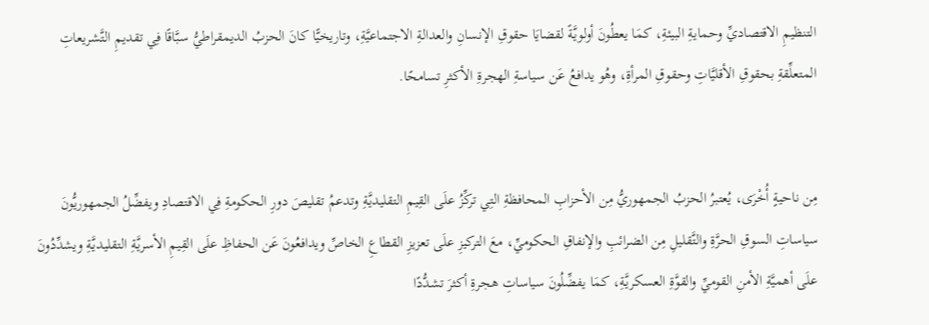التنظيمِ الاقتصاديِّ وحمايةِ البيئةِ، كمَا يعطُونَ أولويَّةً لقضايَا حقوقِ الإنسانِ والعدالةِ الاجتماعيَّةِ، وتاريخيًّا كانَ الحزبُ الديمقراطيُّ سبَّاقًا فِي تقديمِ التَّشريعاتِ المتعلِّقةِ بحقوقِ الأقليَّاتِ وحقوقِ المرأةِ، وهُو يدافعُ عَن سياسةِ الهجرةِ الأكثرِ تسامحًا.


مِن ناحيةٍ أُخْرَى، يُعتبرُ الحزبُ الجمهوريُّ مِن الأحزابِ المحافظةِ التِي تركِّزُ علَى القِيمِ التقليديَّةِ وتدعمُ تقليصَ دورِ الحكومةِ فِي الاقتصادِ ويفضِّلُ الجمهوريُّونَ سياساتِ السوقِ الحرَّةِ والتَّقليلِ مِن الضرائبِ والإنفاقِ الحكوميِّ، معَ التركيزِ علَى تعزيزِ القطاعِ الخاصِّ ويدافعُونَ عَن الحفاظِ علَى القِيمِ الأسريَّةِ التقليديَّةِ ويشدِّدُونَ علَى أهميَّةِ الأمنِ القوميِّ والقوَّةِ العسكريَّةِ، كمَا يفضِّلُونَ سياساتِ هجرةِ أكثرَ تشدُّدًا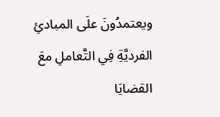ويعتمدُونَ علَى المبادئِ الفرديَّةِ فِي التَّعاملِ معَ القضايَا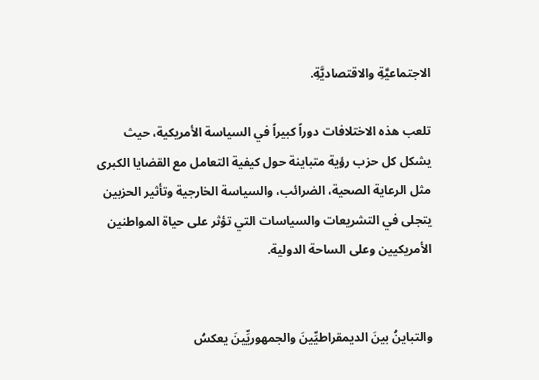الاجتماعيَّةِ والاقتصاديَّةِ.

تلعب هذه الاختلافات دوراً كبيراً في السياسة الأمريكية، حيث يشكل كل حزب رؤية متباينة حول كيفية التعامل مع القضايا الكبرى مثل الرعاية الصحية، الضرائب، والسياسة الخارجية وتأثير الحزبين يتجلى في التشريعات والسياسات التي تؤثر على حياة المواطنين الأمريكيين وعلى الساحة الدولية.


والتباينُ بينَ الديمقراطيِّينَ والجمهوريِّينَ يعكسُ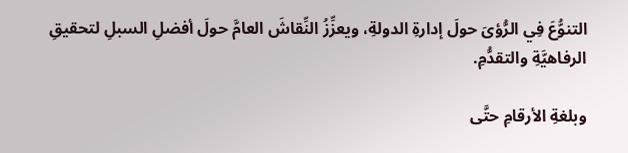التنوُّعَ فِي الرُّؤىَ حولَ إدارةِ الدولةِ، ويعزِّزُ النِّقاشَ العامَّ حولَ أفضلِ السبلِ لتحقيقِ الرفاهيَّةِ والتقدُّمِ.

وبلغةِ الأرقامِ حتَّى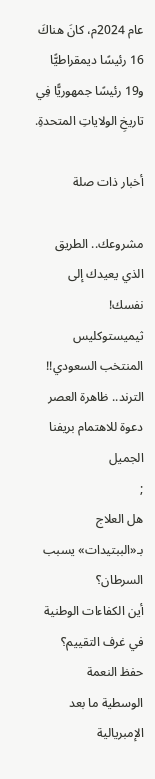عام 2024م، كانَ هناكَ 16 رئيسًا ديمقراطيًّا و19 رئيسًا جمهوريًّا فِي تاريخِ الولاياتِ المتحدةِ.

أخبار ذات صلة

مشروعك.. الطريق الذي يعيدك إلى نفسك!
ثيميستوكليس المنتخب السعودي!!
الترند.. ظاهرة العصر
دعوة للاهتمام بريفنا الجميل
;
هل العلاج بـ«الببتيدات» يسبب السرطان؟
أين الكفاءات الوطنية في غرف التقييم؟
حفظ النعمة
الوسطية ما بعد الإمبريالية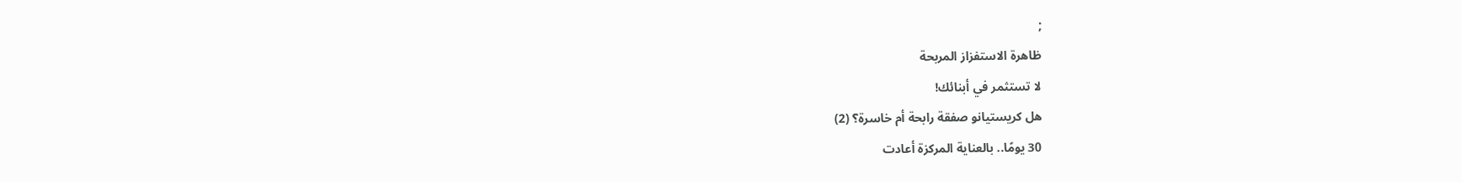;
ظاهرة الاستفزاز المربحة
لا تستثمر في أبنائك!
هل كريستيانو صفقة رابحة أم خاسرة؟ (2)
30 يومًا.. بالعناية المركزة أعادت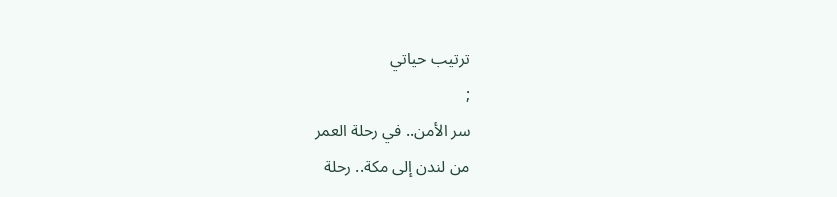ترتيب حياتي
;
سر الأمن.. في رحلة العمر
من لندن إلى مكة.. رحلة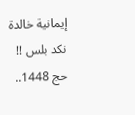إيمانية خالدة
نكد بلس !!
حج 1448..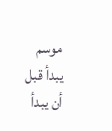موسم يبدأ قبل أن يبدأ